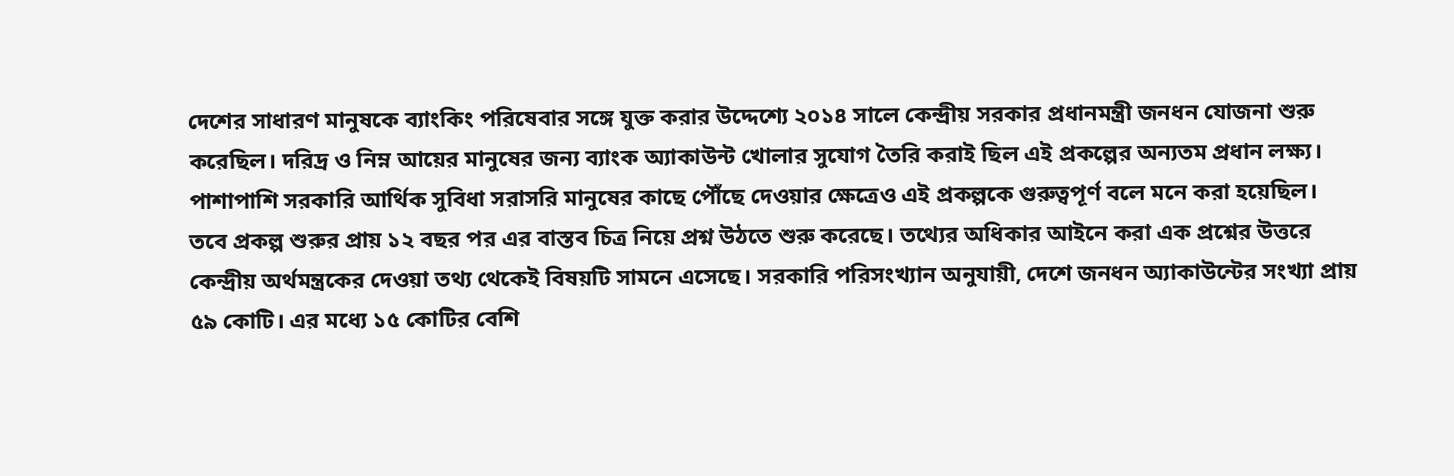দেশের সাধারণ মানুষকে ব্যাংকিং পরিষেবার সঙ্গে যুক্ত করার উদ্দেশ্যে ২০১৪ সালে কেন্দ্রীয় সরকার প্রধানমন্ত্রী জনধন যোজনা শুরু করেছিল। দরিদ্র ও নিম্ন আয়ের মানুষের জন্য ব্যাংক অ্যাকাউন্ট খোলার সুযোগ তৈরি করাই ছিল এই প্রকল্পের অন্যতম প্রধান লক্ষ্য। পাশাপাশি সরকারি আর্থিক সুবিধা সরাসরি মানুষের কাছে পৌঁছে দেওয়ার ক্ষেত্রেও এই প্রকল্পকে গুরুত্বপূর্ণ বলে মনে করা হয়েছিল।
তবে প্রকল্প শুরুর প্রায় ১২ বছর পর এর বাস্তব চিত্র নিয়ে প্রশ্ন উঠতে শুরু করেছে। তথ্যের অধিকার আইনে করা এক প্রশ্নের উত্তরে কেন্দ্রীয় অর্থমন্ত্রকের দেওয়া তথ্য থেকেই বিষয়টি সামনে এসেছে। সরকারি পরিসংখ্যান অনুযায়ী, দেশে জনধন অ্যাকাউন্টের সংখ্যা প্রায় ৫৯ কোটি। এর মধ্যে ১৫ কোটির বেশি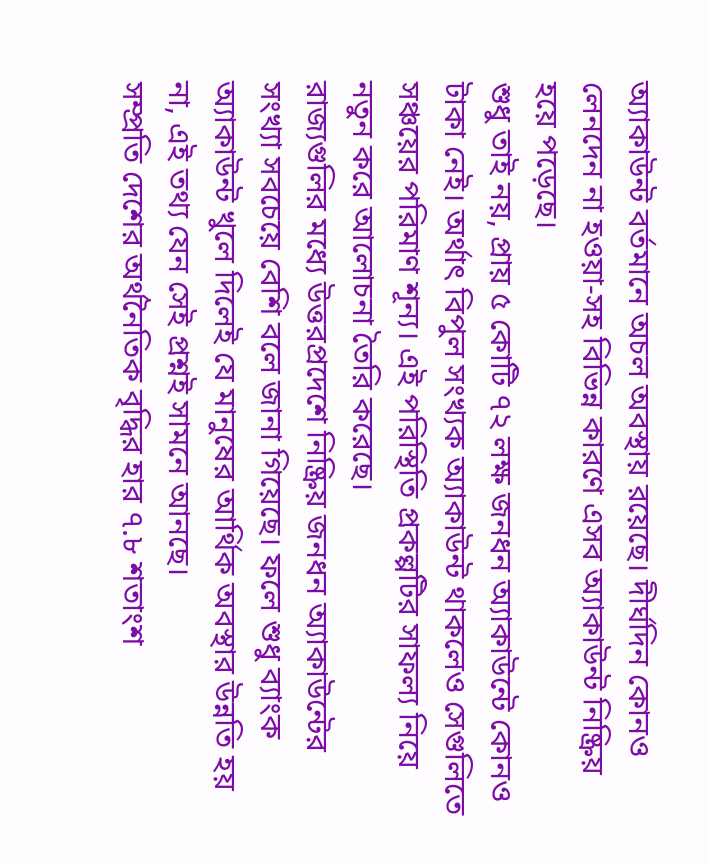অ্যাকাউন্ট বর্তমানে অচল অবস্থায় রয়েছে। দীর্ঘদিন কোনও লেনদেন না হওয়া-সহ বিভিন্ন কারণে এসব অ্যাকাউন্ট নিষ্ক্রিয় হয়ে পড়েছে।
শুধু তাই নয়, প্রায় ৫ কোটি ৭২ লক্ষ জনধন অ্যাকাউন্টে কোনও টাকা নেই। অর্থাৎ বিপুল সংখ্যক অ্যাকাউন্ট থাকলেও সেগুলিতে সঞ্চয়ের পরিমাণ শূন্য। এই পরিস্থিতি প্রকল্পটির সাফল্য নিয়ে নতুন করে আলোচনা তৈরি করেছে।
রাজ্যগুলির মধ্যে উত্তরপ্রদেশে নিষ্ক্রিয় জনধন অ্যাকাউন্টের সংখ্যা সবচেয়ে বেশি বলে জানা গিয়েছে। ফলে শুধু ব্যাংক অ্যাকাউন্ট খুলে দিলেই যে মানুষের আর্থিক অবস্থার উন্নতি হয় না, এই তথ্য যেন সেই প্রশ্নই সামনে আনছে।
সম্প্রতি দেশের অর্থনৈতিক বৃদ্ধির হার ৭.৮ শতাংশ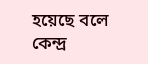হয়েছে বলে কেন্দ্র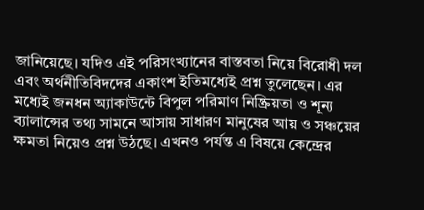জানিয়েছে। যদিও এই পরিসংখ্যানের বাস্তবতা নিয়ে বিরোধী দল এবং অর্থনীতিবিদদের একাংশ ইতিমধ্যেই প্রশ্ন তুলেছেন। এর মধ্যেই জনধন অ্যাকাউন্টে বিপুল পরিমাণ নিষ্ক্রিয়তা ও শূন্য ব্যালান্সের তথ্য সামনে আসায় সাধারণ মানুষের আয় ও সঞ্চয়ের ক্ষমতা নিয়েও প্রশ্ন উঠছে। এখনও পর্যন্ত এ বিষয়ে কেন্দ্রের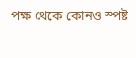পক্ষ থেকে কোনও স্পষ্ট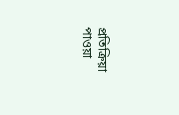প্রতিক্রিয়া পাওয়া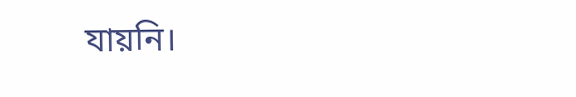যায়নি।